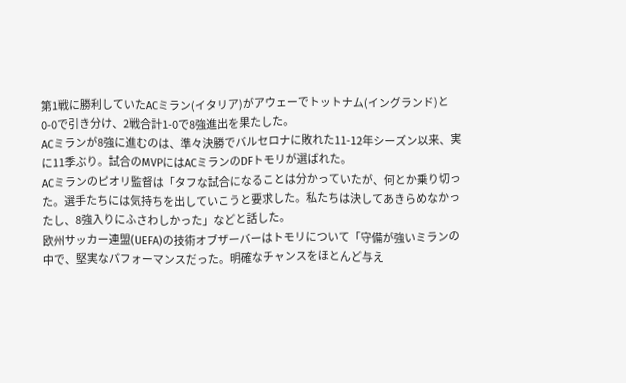第1戦に勝利していたACミラン(イタリア)がアウェーでトットナム(イングランド)と0-0で引き分け、2戦合計1-0で8強進出を果たした。
ACミランが8強に進むのは、準々決勝でバルセロナに敗れた11-12年シーズン以来、実に11季ぶり。試合のMVPにはACミランのDFトモリが選ばれた。
ACミランのピオリ監督は「タフな試合になることは分かっていたが、何とか乗り切った。選手たちには気持ちを出していこうと要求した。私たちは決してあきらめなかったし、8強入りにふさわしかった」などと話した。
欧州サッカー連盟(UEFA)の技術オブザーバーはトモリについて「守備が強いミランの中で、堅実なパフォーマンスだった。明確なチャンスをほとんど与え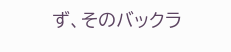ず、そのバックラ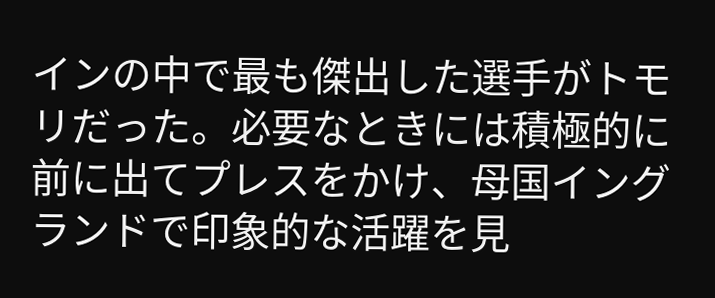インの中で最も傑出した選手がトモリだった。必要なときには積極的に前に出てプレスをかけ、母国イングランドで印象的な活躍を見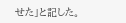せた」と記した。